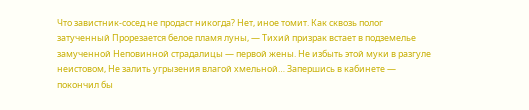Что завистник-сосед не продаст никогда? Нет, иное томит. Как сквозь полог затученный Прорезается белое пламя луны, — Тихий призрак встает в подземелье замученной Неповинной страдалицы — первой жены. Не избыть этой муки в разгуле неистовом, Не залить угрызения влагой хмельной… Запершись в кабинете — покончил бы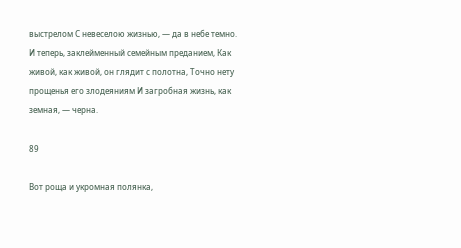выстрелом С невеселою жизнью, — да в небе темно. И теперь, заклейменный семейным преданием, Как живой, как живой, он глядит с полотна, Точно нету прощенья его злодеяниям И загробная жизнь, как земная, — черна.

89

Вот роща и укромная полянка,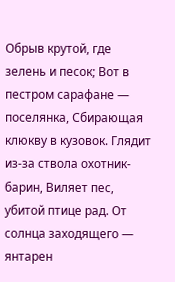Обрыв крутой, где зелень и песок; Вот в пестром сарафане — поселянка, Сбирающая клюкву в кузовок. Глядит из-за ствола охотник-барин, Виляет пес, убитой птице рад. От солнца заходящего — янтарен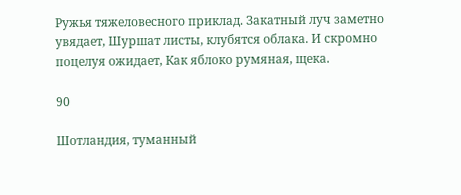Ружья тяжеловесного приклад. Закатный луч заметно увядает, Шуршат листы, клубятся облака. И скромно поцелуя ожидает, Как яблоко румяная, щека.

90

Шотландия, туманный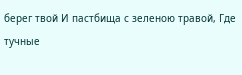берег твой И пастбища с зеленою травой, Где тучные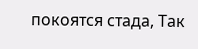покоятся стада, Так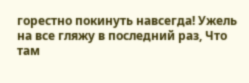горестно покинуть навсегда! Ужель на все гляжу в последний раз, Что там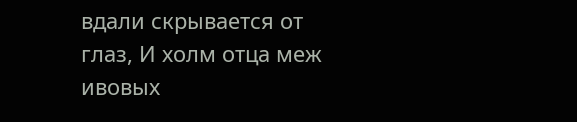вдали скрывается от глаз, И холм отца меж ивовых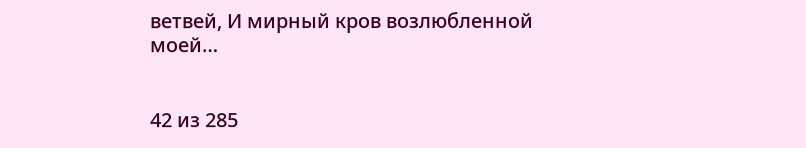ветвей, И мирный кров возлюбленной моей…


42 из 285